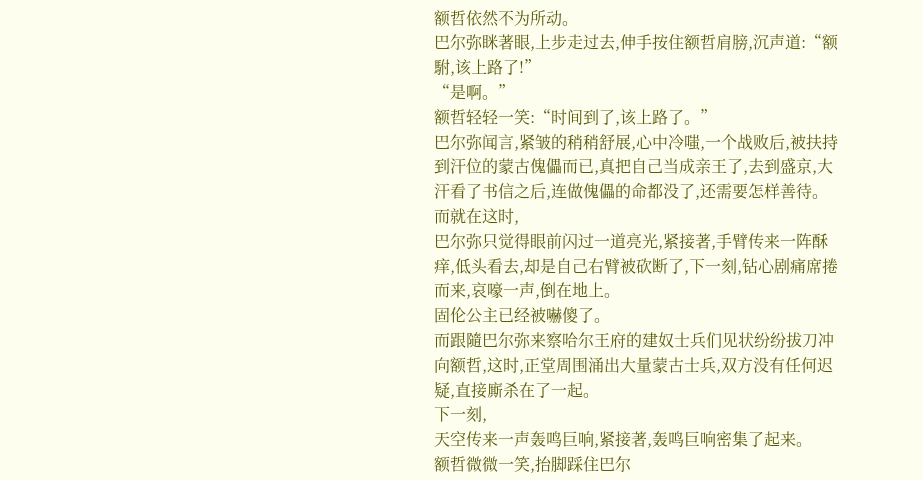额哲依然不为所动。
巴尔弥眯著眼,上步走过去,伸手按住额哲肩膀,沉声道:“额駙,该上路了!”
“是啊。”
额哲轻轻一笑:“时间到了,该上路了。”
巴尔弥闻言,紧皱的稍稍舒展,心中冷嗤,一个战败后,被扶持到汗位的蒙古傀儡而已,真把自己当成亲王了,去到盛京,大汗看了书信之后,连做傀儡的命都没了,还需要怎样善待。
而就在这时,
巴尔弥只觉得眼前闪过一道亮光,紧接著,手臂传来一阵酥痒,低头看去,却是自己右臂被砍断了,下一刻,钻心剧痛席捲而来,哀嚎一声,倒在地上。
固伦公主已经被嚇傻了。
而跟隨巴尔弥来察哈尔王府的建奴士兵们见状纷纷拔刀冲向额哲,这时,正堂周围涌出大量蒙古士兵,双方没有任何迟疑,直接廝杀在了一起。
下一刻,
天空传来一声轰鸣巨响,紧接著,轰鸣巨响密集了起来。
额哲微微一笑,抬脚踩住巴尔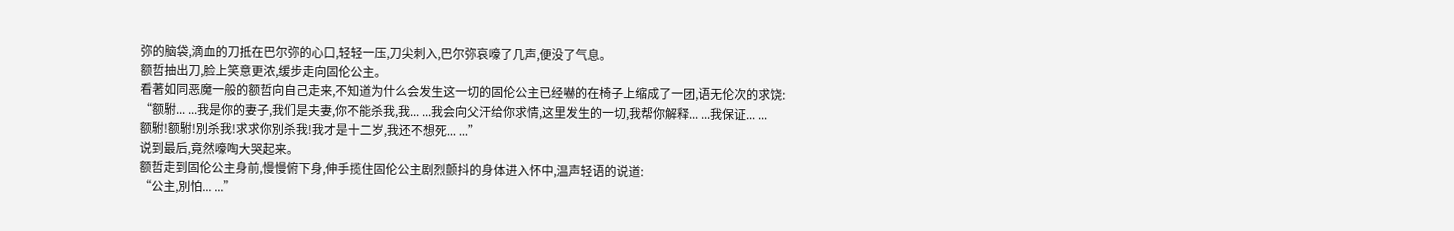弥的脑袋,滴血的刀抵在巴尔弥的心口,轻轻一压,刀尖刺入,巴尔弥哀嚎了几声,便没了气息。
额哲抽出刀,脸上笑意更浓,缓步走向固伦公主。
看著如同恶魔一般的额哲向自己走来,不知道为什么会发生这一切的固伦公主已经嚇的在椅子上缩成了一团,语无伦次的求饶:
“额駙... ...我是你的妻子,我们是夫妻,你不能杀我,我... ...我会向父汗给你求情,这里发生的一切,我帮你解释... ...我保证... ...
额駙!额駙!別杀我!求求你別杀我!我才是十二岁,我还不想死... ...”
说到最后,竟然嚎啕大哭起来。
额哲走到固伦公主身前,慢慢俯下身,伸手揽住固伦公主剧烈颤抖的身体进入怀中,温声轻语的说道:
“公主,別怕... ...”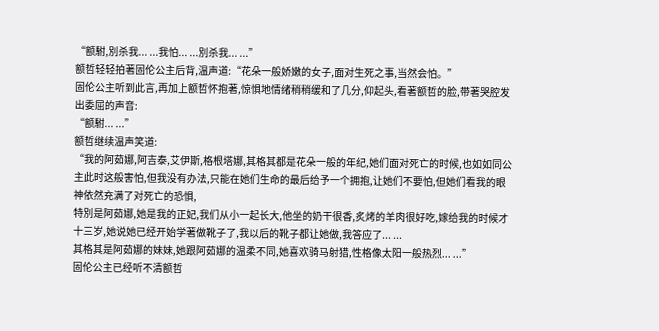“额駙,別杀我... ...我怕... ...別杀我... ...”
额哲轻轻拍著固伦公主后背,温声道:“花朵一般娇嫩的女子,面对生死之事,当然会怕。”
固伦公主听到此言,再加上额哲怀抱著,惊惧地情绪稍稍缓和了几分,仰起头,看著额哲的脸,带著哭腔发出委屈的声音:
“额駙... ...”
额哲继续温声笑道:
“我的阿茹娜,阿吉泰,艾伊斯,格根塔娜,其格其都是花朵一般的年纪,她们面对死亡的时候,也如如同公主此时这般害怕,但我没有办法,只能在她们生命的最后给予一个拥抱,让她们不要怕,但她们看我的眼神依然充满了对死亡的恐惧,
特別是阿茹娜,她是我的正妃,我们从小一起长大,他坐的奶干很香,炙烤的羊肉很好吃,嫁给我的时候才十三岁,她说她已经开始学著做靴子了,我以后的靴子都让她做,我答应了... ...
其格其是阿茹娜的妹妹,她跟阿茹娜的温柔不同,她喜欢骑马射猎,性格像太阳一般热烈... ...”
固伦公主已经听不清额哲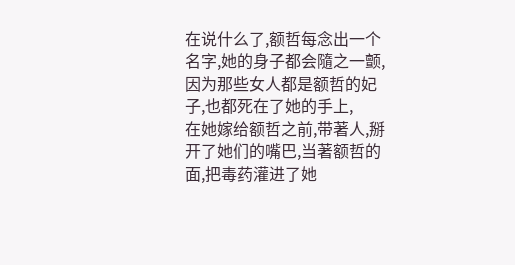在说什么了,额哲每念出一个名字,她的身子都会隨之一颤,因为那些女人都是额哲的妃子,也都死在了她的手上,
在她嫁给额哲之前,带著人,掰开了她们的嘴巴,当著额哲的面,把毒药灌进了她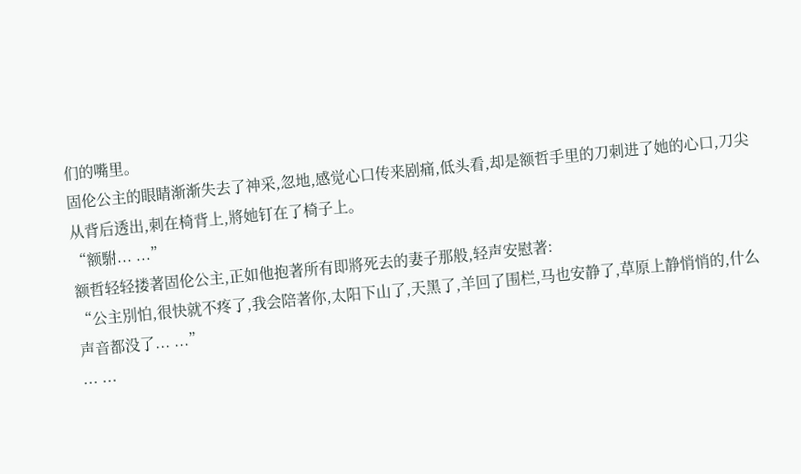们的嘴里。
固伦公主的眼睛渐渐失去了神采,忽地,感觉心口传来剧痛,低头看,却是额哲手里的刀刺进了她的心口,刀尖从背后透出,刺在椅背上,將她钉在了椅子上。
“额駙... ...”
额哲轻轻搂著固伦公主,正如他抱著所有即將死去的妻子那般,轻声安慰著:
“公主別怕,很快就不疼了,我会陪著你,太阳下山了,天黑了,羊回了围栏,马也安静了,草原上静悄悄的,什么声音都没了... ...”
... ...